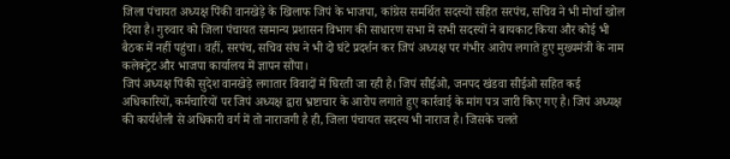जिला पंचायत अध्यक्ष पिंकी वानखेड़े के खिलाफ जिपं के भाजपा, कांग्रेस समर्थित सदस्यों सहित सरपंच, सचिव ने भी मोर्चा खोल दिया है। गुरुवार को जिला पंचायत सामान्य प्रशासन विभाग की साधारण सभा में सभी सदस्यों ने बायकाट किया और कोई भी बैठक में नहीं पहुंचा। वहीं, सरपंच, सचिव संघ ने भी दो घंटे प्रदर्शन कर जिपं अध्यक्ष पर गंभीर आरोप लगाते हुए मुख्यमंत्री के नाम कलेक्ट्रेट और भाजपा कार्यालय में ज्ञापन सौंपा।
जिपं अध्यक्ष पिंकी सुदेश वानखेड़े लगातार विवादों में घिरती जा रही है। जिपं सीईओ, जनपद खंडवा सीईओ सहित कई अधिकारियों, कर्मचारियों पर जिपं अध्यक्ष द्वारा भ्रष्टाचार के आरोप लगाते हुए कार्रवाई के मांग पत्र जारी किए गए है। जिपं अध्यक्ष की कार्यशैली से अधिकारी वर्ग में तो नाराजगी है ही, जिला पंचायत सदस्य भी नाराज है। जिसके चलते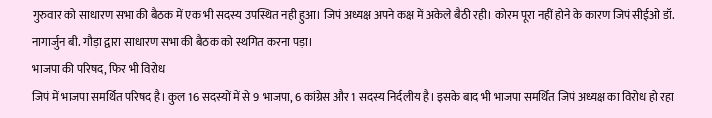गुरुवार को साधारण सभा की बैठक में एक भी सदस्य उपस्थित नही हुआ। जिपं अध्यक्ष अपने कक्ष में अकेले बैठी रही। कोरम पूरा नहीं होने के कारण जिपं सीईओ डॉ. नागार्जुन बी. गौड़ा द्वारा साधारण सभा की बैठक को स्थगित करना पड़ा।
भाजपा की परिषद, फिर भी विरोध
जिपं में भाजपा समर्थित परिषद है। कुल 16 सदस्यों में से 9 भाजपा, 6 कांग्रेस और 1 सदस्य निर्दलीय है। इसके बाद भी भाजपा समर्थित जिपं अध्यक्ष का विरोध हो रहा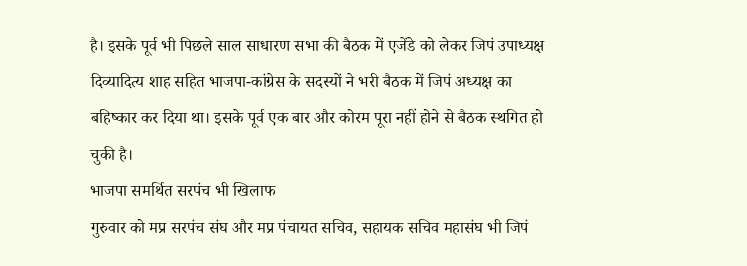है। इसके पूर्व भी पिछले साल साधारण सभा की बैठक में एजेंडे को लेकर जिपं उपाध्यक्ष दिव्यादित्य शाह सहित भाजपा-कांग्रेस के सदस्यों ने भरी बैठक में जिपं अध्यक्ष का बहिष्कार कर दिया था। इसके पूर्व एक बार और कोरम पूरा नहीं होने से बैठक स्थगित हो चुकी है।
भाजपा समर्थित सरपंच भी खिलाफ
गुरुवार को मप्र सरपंच संघ और मप्र पंचायत सचिव, सहायक सचिव महासंघ भी जिपं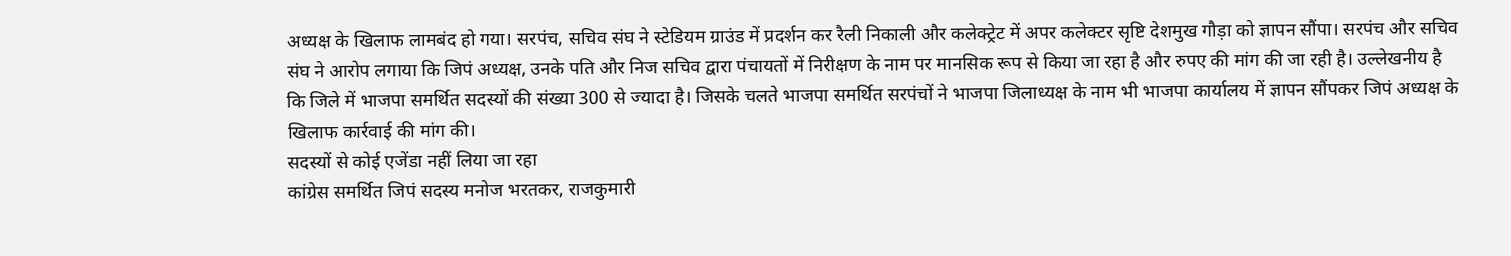अध्यक्ष के खिलाफ लामबंद हो गया। सरपंच, सचिव संघ ने स्टेडियम ग्राउंड में प्रदर्शन कर रैली निकाली और कलेक्ट्रेट में अपर कलेक्टर सृष्टि देशमुख गौड़ा को ज्ञापन सौंपा। सरपंच और सचिव संघ ने आरोप लगाया कि जिपं अध्यक्ष, उनके पति और निज सचिव द्वारा पंचायतों में निरीक्षण के नाम पर मानसिक रूप से किया जा रहा है और रुपए की मांग की जा रही है। उल्लेखनीय है कि जिले में भाजपा समर्थित सदस्यों की संख्या 300 से ज्यादा है। जिसके चलते भाजपा समर्थित सरपंचों ने भाजपा जिलाध्यक्ष के नाम भी भाजपा कार्यालय में ज्ञापन सौंपकर जिपं अध्यक्ष के खिलाफ कार्रवाई की मांग की।
सदस्यों से कोई एजेंडा नहीं लिया जा रहा
कांग्रेस समर्थित जिपं सदस्य मनोज भरतकर, राजकुमारी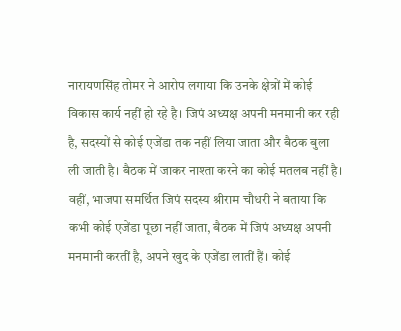नारायणसिंह तोमर ने आरोप लगाया कि उनके क्षेत्रों में कोई विकास कार्य नहीं हो रहे है। जिपं अध्यक्ष अपनी मनमानी कर रही है, सदस्यों से कोई एजेंडा तक नहीं लिया जाता और बैठक बुला ली जाती है। बैठक में जाकर नाश्ता करने का कोई मतलब नहीं है। वहीं, भाजपा समर्थित जिपं सदस्य श्रीराम चौधरी ने बताया कि कभी कोई एजेंडा पूछा नहीं जाता, बैठक में जिपं अध्यक्ष अपनी मनमानी करतीं है, अपने खुद के एजेंडा लातीं हैं। कोई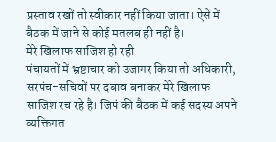प्रस्ताव रखों तो स्वीकार नहीं किया जाता। ऐसे में बैठक में जाने से कोई मतलब ही नहीं है।
मेरे खिलाफ साजिश हो रही
पंचायतों में भ्रष्टाचार को उजागर किया तो अधिकारी, सरपंच-सचिवों पर दबाव बनाकर मेरे खिलाफ साजिश रच रहे है। जिपं की बैठक में कई सदस्य अपने व्यक्तिगत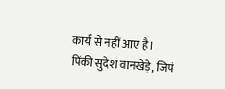कार्य से नहीं आए है।
पिंकी सुदेश वानखेड़े, जिपं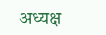अध्यक्ष